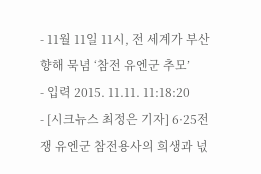- 11월 11일 11시, 전 세계가 부산 향해 묵념 ‘참전 유엔군 추모’
- 입력 2015. 11.11. 11:18:20
- [시크뉴스 최정은 기자] 6·25전쟁 유엔군 참전용사의 희생과 넋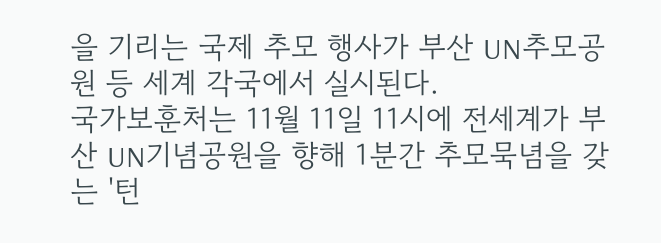을 기리는 국제 추모 행사가 부산 UN추모공원 등 세계 각국에서 실시된다.
국가보훈처는 11월 11일 11시에 전세계가 부산 UN기념공원을 향해 1분간 추모묵념을 갖는 '턴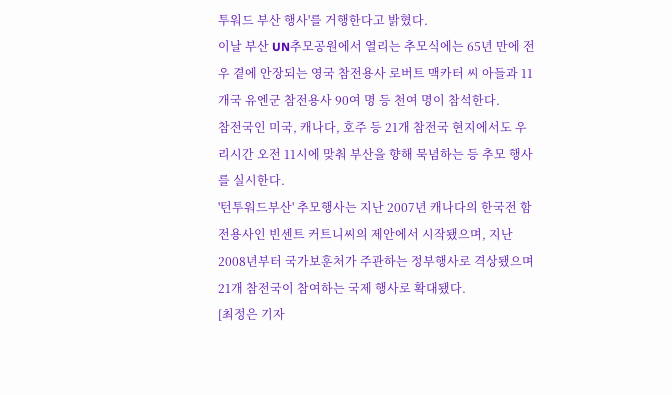투워드 부산 행사'를 거행한다고 밝혔다.
이날 부산 UN추모공원에서 열리는 추모식에는 65년 만에 전우 곁에 안장되는 영국 참전용사 로버트 맥카터 씨 아들과 11개국 유엔군 참전용사 90여 명 등 천여 명이 참석한다.
참전국인 미국, 캐나다, 호주 등 21개 참전국 현지에서도 우리시간 오전 11시에 맞춰 부산을 향해 묵념하는 등 추모 행사를 실시한다.
'턴투워드부산' 추모행사는 지난 2007년 캐나다의 한국전 함전용사인 빈센트 커트니씨의 제안에서 시작됐으며, 지난 2008년부터 국가보훈처가 주관하는 정부행사로 격상됐으며 21개 참전국이 참여하는 국제 행사로 확대됐다.
[최정은 기자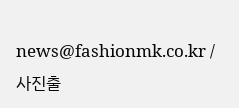news@fashionmk.co.kr / 사진출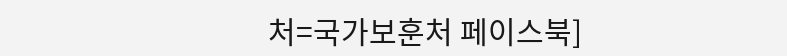처=국가보훈처 페이스북]